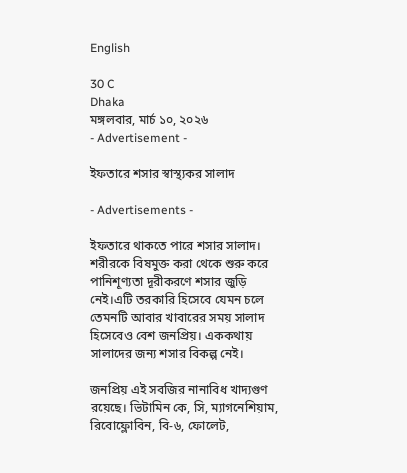English

30 C
Dhaka
মঙ্গলবার, মার্চ ১০, ২০২৬
- Advertisement -

ইফতারে শসার স্বাস্থ্যকর সালাদ

- Advertisements -

ইফতারে থাকতে পারে শসার সালাদ। শরীরকে বিষমুক্ত করা থেকে শুরু করে পানিশূণ্যতা দূরীকরণে শসার জুড়ি নেই।এটি তরকারি হিসেবে যেমন চলে তেমনটি আবার খাবারের সময় সালাদ হিসেবেও বেশ জনপ্রিয়। এককথায় সালাদের জন্য শসার বিকল্প নেই।

জনপ্রিয় এই সবজির নানাবিধ খাদ্যগুণ রয়েছে। ভিটামিন কে, সি, ম্যাগনেশিয়াম, রিবোফ্লোবিন, বি-৬, ফোলেট,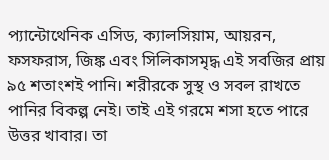প্যান্টোথেনিক এসিড, ক্যালসিয়াম, আয়রন, ফসফরাস, জিঙ্ক এবং সিলিকাসমৃদ্ধ এই সবজির প্রায় ৯৫ শতাংশই পানি। শরীরকে সুস্থ ও সবল রাখতে পানির বিকল্প নেই। তাই এই গরমে শসা হতে পারে উত্তর খাবার। তা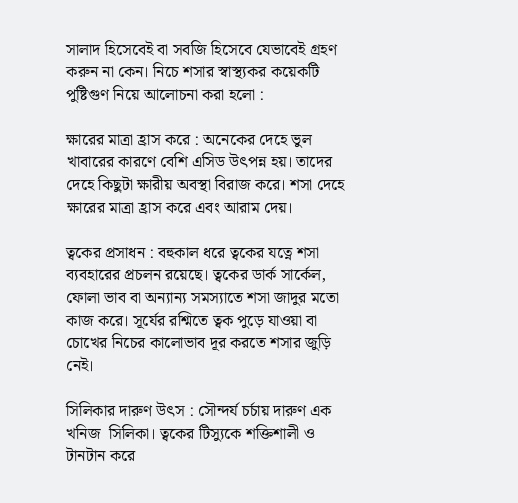সালাদ হিসেবেই বা সবজি হিসেবে যেভাবেই গ্রহণ করুন না কেন। নিচে শসার স্বাস্থ্যকর কয়েকটি পুষ্টিগুণ নিয়ে আলোচনা করা হলো :

ক্ষারের মাত্রা হ্রাস করে : অনেকের দেহে ভুল খাবারের কারণে বেশি এসিড উৎপন্ন হয়। তাদের দেহে কিছুটা ক্ষারীয় অবস্থা বিরাজ করে। শসা দেহে ক্ষারের মাত্রা হ্রাস করে এবং আরাম দেয়।

ত্বকের প্রসাধন : বহুকাল ধরে ত্বকের যত্নে শসা ব্যবহারের প্রচলন রয়েছে। ত্বকের ডার্ক সার্কেল, ফোলা ভাব বা অন্যান্য সমস্যাতে শসা জাদুর মতো কাজ করে। সূর্যের রশ্মিতে ত্বক পুড়ে যাওয়া বা চোখের নিচের কালোভাব দূর করতে শসার জুড়ি নেই।

সিলিকার দারুণ উৎস : সৌন্দর্য চর্চায় দারুণ এক খনিজ  সিলিকা। ত্বকের টিস্যুকে শক্তিশালী ও টানটান করে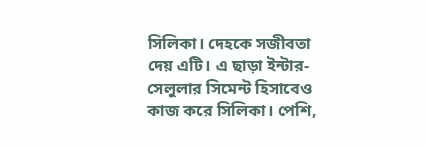সিলিকা। দেহকে সজীবতা দেয় এটি। এ ছাড়া ইন্টার-সেলুলার সিমেন্ট হিসাবেও কাজ করে সিলিকা। পেশি,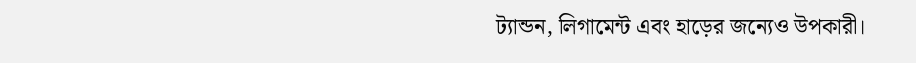ট্যান্ডন, লিগামেন্ট এবং হাড়ের জন্যেও উপকারী।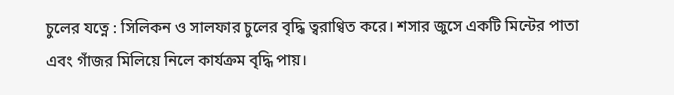চুলের যত্নে : সিলিকন ও সালফার চুলের বৃদ্ধি ত্বরাণ্বিত করে। শসার জুসে একটি মিন্টের পাতা এবং গাঁজর মিলিয়ে নিলে কার্যক্রম বৃদ্ধি পায়।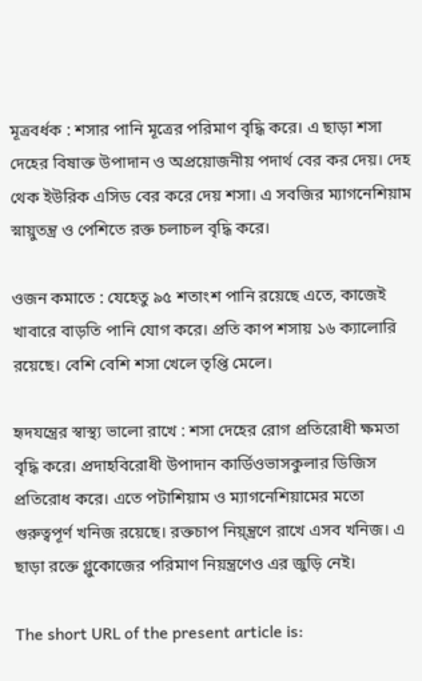মূত্রবর্ধক : শসার পানি মূত্রের পরিমাণ বৃদ্ধি করে। এ ছাড়া শসা দেহের বিষাক্ত উপাদান ও অপ্রয়োজনীয় পদার্থ বের কর দেয়। দেহ থেক ইউরিক এসিড বের করে দেয় শসা। এ সবজির ম্যাগনেশিয়াম স্নায়ুতন্ত্র ও পেশিতে রক্ত চলাচল বৃদ্ধি করে।

ওজন কমাতে : যেহেতু ৯৫ শতাংশ পানি রয়েছে এতে, কাজেই খাবারে বাড়তি পানি যোগ করে। প্রতি কাপ শসায় ১৬ ক্যালোরি রয়েছে। বেশি বেশি শসা খেলে তৃপ্তি মেলে।

হৃদযন্ত্রের স্বাস্থ্য ভালো রাখে : শসা দেহের রোগ প্রতিরোধী ক্ষমতা বৃদ্ধি করে। প্রদাহবিরোধী উপাদান কার্ডিওভাসকুলার ডিজিস প্রতিরোধ করে। এতে পটাশিয়াম ও ম্যাগনেশিয়ামের মতো গুরুত্বপূর্ণ খনিজ রয়েছে। রক্তচাপ নিয়্ন্ত্রণে রাখে এসব খনিজ। এ ছাড়া রক্তে গ্লুকোজের পরিমাণ নিয়ন্ত্রণেও এর জুড়ি নেই।

The short URL of the present article is: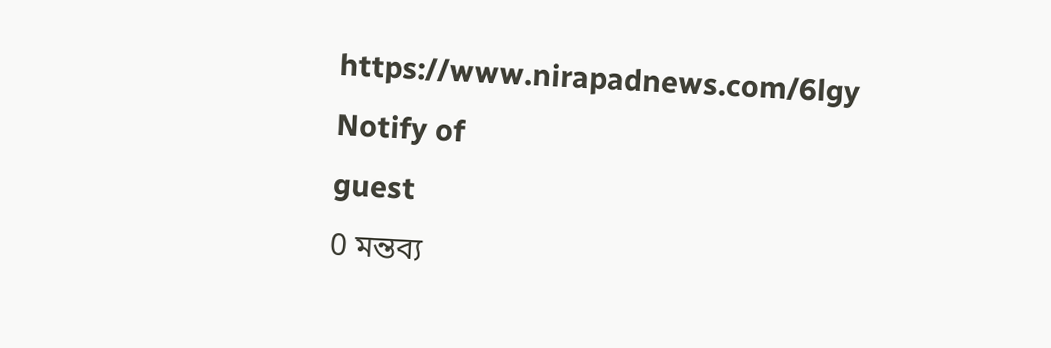https://www.nirapadnews.com/6lgy
Notify of
guest
0 মন্তব্য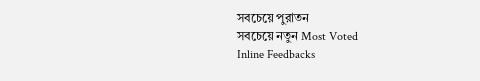সবচেয়ে পুরাতন
সবচেয়ে নতুন Most Voted
Inline Feedbacks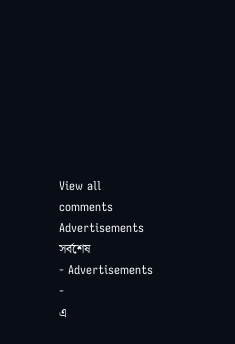View all comments
Advertisements
সর্বশেষ
- Advertisements -
এ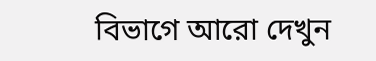বিভাগে আরো দেখুন